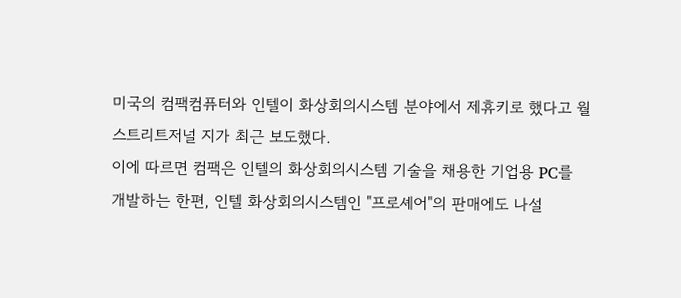미국의 컴팩컴퓨터와 인텔이 화상회의시스템 분야에서 제휴키로 했다고 월스트리트저널 지가 최근 보도했다.
이에 따르면 컴팩은 인텔의 화상회의시스템 기술을 채용한 기업용 PC를 개발하는 한편, 인텔 화상회의시스템인 "프로셰어"의 판매에도 나설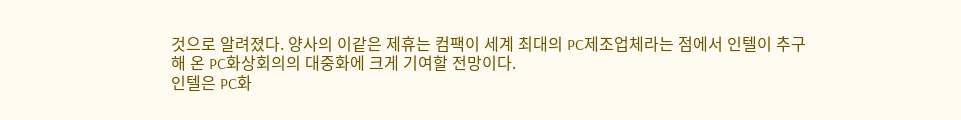것으로 알려졌다. 양사의 이같은 제휴는 컴팩이 세계 최대의 PC제조업체라는 점에서 인텔이 추구해 온 PC화상회의의 대중화에 크게 기여할 전망이다.
인텔은 PC화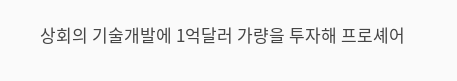상회의 기술개발에 1억달러 가량을 투자해 프로셰어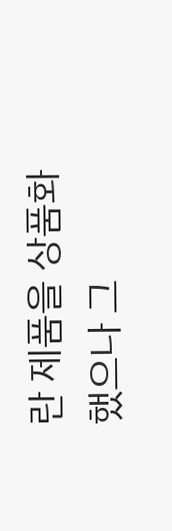란 제품을 상품화했으나 그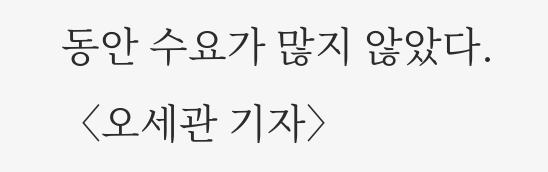동안 수요가 많지 않았다. 〈오세관 기자〉